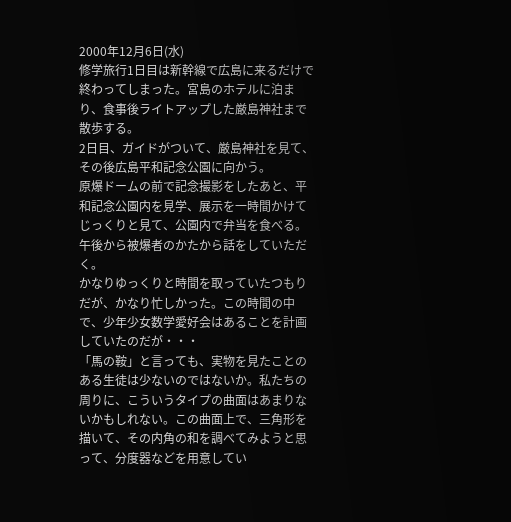2000年12月6日(水)
修学旅行1日目は新幹線で広島に来るだけで終わってしまった。宮島のホテルに泊まり、食事後ライトアップした厳島神社まで散歩する。
2日目、ガイドがついて、厳島神社を見て、その後広島平和記念公園に向かう。
原爆ドームの前で記念撮影をしたあと、平和記念公園内を見学、展示を一時間かけてじっくりと見て、公園内で弁当を食べる。午後から被爆者のかたから話をしていただく。
かなりゆっくりと時間を取っていたつもりだが、かなり忙しかった。この時間の中で、少年少女数学愛好会はあることを計画していたのだが・・・
「馬の鞍」と言っても、実物を見たことのある生徒は少ないのではないか。私たちの周りに、こういうタイプの曲面はあまりないかもしれない。この曲面上で、三角形を描いて、その内角の和を調べてみようと思って、分度器などを用意してい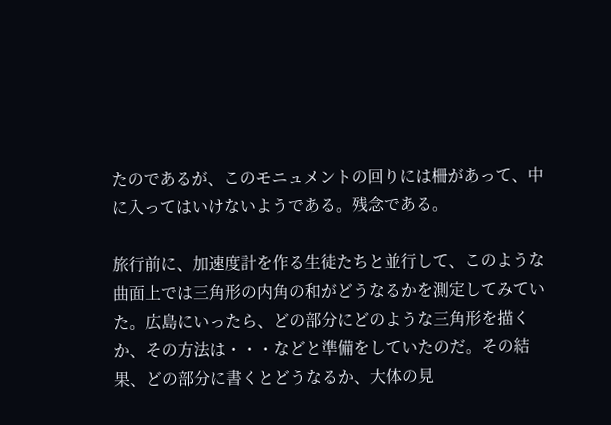たのであるが、このモニュメントの回りには柵があって、中に入ってはいけないようである。残念である。

旅行前に、加速度計を作る生徒たちと並行して、このような曲面上では三角形の内角の和がどうなるかを測定してみていた。広島にいったら、どの部分にどのような三角形を描くか、その方法は・・・などと準備をしていたのだ。その結果、どの部分に書くとどうなるか、大体の見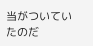当がついていたのだ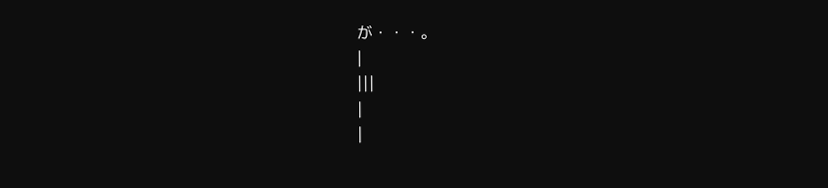が・・・。
|
|||
|
|